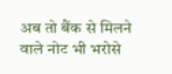अब तो बैंक से मिलने वाले नोट भी भरोसे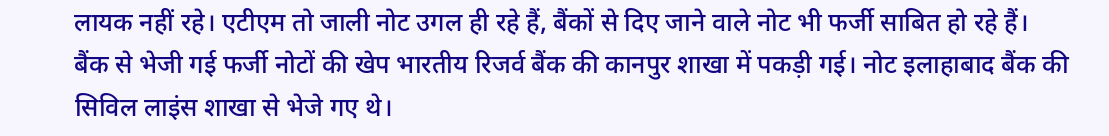लायक नहीं रहे। एटीएम तो जाली नोट उगल ही रहे हैं, बैंकों से दिए जाने वाले नोट भी फर्जी साबित हो रहे हैं।
बैंक से भेजी गई फर्जी नोटों की खेप भारतीय रिजर्व बैंक की कानपुर शाखा में पकड़ी गई। नोट इलाहाबाद बैंक की सिविल लाइंस शाखा से भेजे गए थे।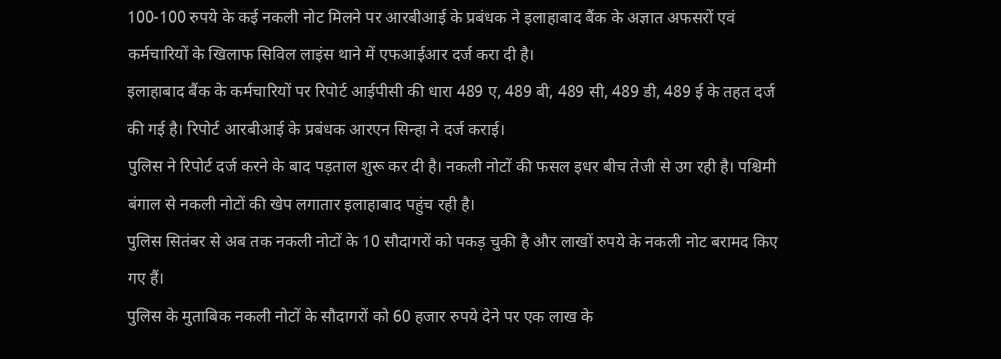100-100 रुपये के कई नकली नोट मिलने पर आरबीआई के प्रबंधक ने इलाहाबाद बैंक के अज्ञात अफसरों एवं कर्मचारियों के खिलाफ सिविल लाइंस थाने में एफआईआर दर्ज करा दी है।
इलाहाबाद बैंक के कर्मचारियों पर रिपोर्ट आईपीसी की धारा 489 ए, 489 बी, 489 सी, 489 डी, 489 ई के तहत दर्ज की गई है। रिपोर्ट आरबीआई के प्रबंधक आरएन सिन्हा ने दर्ज कराई।
पुलिस ने रिपोर्ट दर्ज करने के बाद पड़ताल शुरू कर दी है। नकली नोटों की फसल इधर बीच तेजी से उग रही है। पश्चिमी बंगाल से नकली नोटों की खेप लगातार इलाहाबाद पहुंच रही है।
पुलिस सितंबर से अब तक नकली नोटों के 10 सौदागरों को पकड़ चुकी है और लाखों रुपये के नकली नोट बरामद किए गए हैं।
पुलिस के मुताबिक नकली नोटों के सौदागरों को 60 हजार रुपये देने पर एक लाख के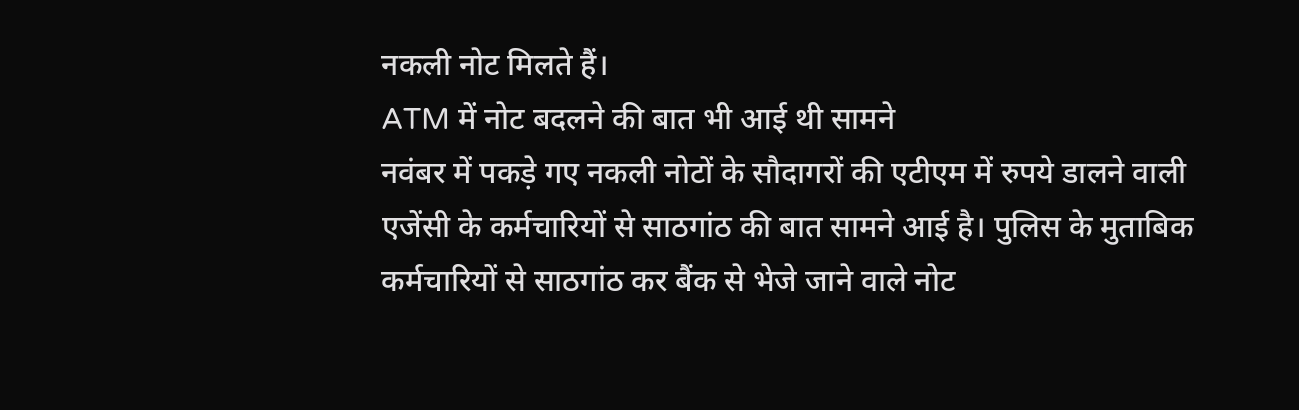नकली नोट मिलते हैं।
ATM में नोट बदलने की बात भी आई थी सामने
नवंबर में पकड़े गए नकली नोटों के सौदागरों की एटीएम में रुपये डालने वाली एजेंसी के कर्मचारियों से साठगांठ की बात सामने आई है। पुलिस के मुताबिक कर्मचारियों से साठगांठ कर बैंक से भेजे जाने वाले नोट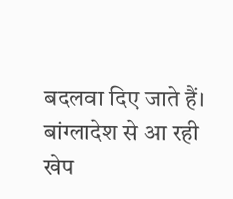बदलवा दिए जाते हैं।
बांग्लादेश से आ रही खेप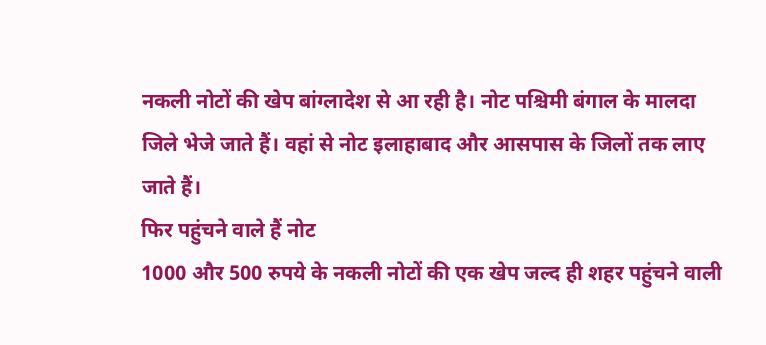नकली नोटों की खेप बांग्लादेश से आ रही है। नोट पश्चिमी बंगाल के मालदा जिले भेजे जाते हैं। वहां से नोट इलाहाबाद और आसपास के जिलों तक लाए जाते हैं।
फिर पहुंचने वाले हैं नोट
1000 और 500 रुपये के नकली नोटों की एक खेप जल्द ही शहर पहुंचने वाली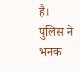है। पुलिस ने भनक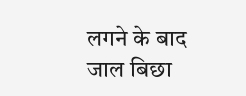लगने के बाद जाल बिछा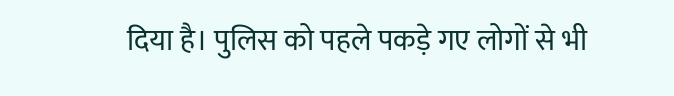दिया है। पुलिस को पहले पकड़े गए लोगों से भी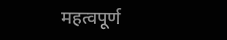महत्वपूर्ण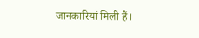जानकारियां मिली हैं।